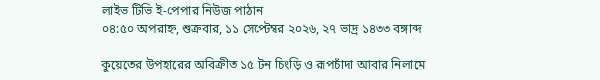লাইভ টিভি ই-পেপার নিউজ পাঠান
০৪:৫০ অপরাহ্ন, শুক্রবার, ১১ সেপ্টেম্বর ২০২৬, ২৭ ভাদ্র ১৪৩৩ বঙ্গাব্দ

কুয়েতের উপহারের অবিক্রীত ১৫ টন চিংড়ি ও রূপচাঁদা আবার নিলামে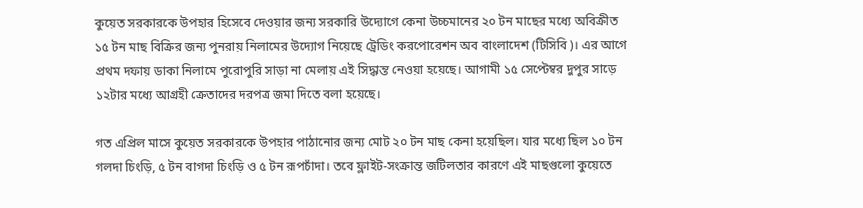কুয়েত সরকারকে উপহার হিসেবে দেওয়ার জন্য সরকারি উদ্যোগে কেনা উচ্চমানের ২০ টন মাছের মধ্যে অবিক্রীত ১৫ টন মাছ বিক্রির জন্য পুনরায় নিলামের উদ্যোগ নিয়েছে ট্রেডিং করপোরেশন অব বাংলাদেশ (টিসিবি)। এর আগে প্রথম দফায় ডাকা নিলামে পুরোপুরি সাড়া না মেলায় এই সিদ্ধান্ত নেওয়া হয়েছে। আগামী ১৫ সেপ্টেম্বর দুপুর সাড়ে ১২টার মধ্যে আগ্রহী ক্রেতাদের দরপত্র জমা দিতে বলা হয়েছে।

গত এপ্রিল মাসে কুয়েত সরকারকে উপহার পাঠানোর জন্য মোট ২০ টন মাছ কেনা হয়েছিল। যার মধ্যে ছিল ১০ টন গলদা চিংড়ি, ৫ টন বাগদা চিংড়ি ও ৫ টন রূপচাঁদা। তবে ফ্লাইট-সংক্রান্ত জটিলতার কারণে এই মাছগুলো কুয়েতে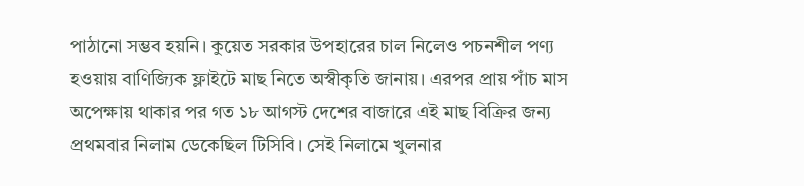পাঠানো সম্ভব হয়নি। কুয়েত সরকার উপহারের চাল নিলেও পচনশীল পণ্য হওয়ায় বাণিজ্যিক ফ্লাইটে মাছ নিতে অস্বীকৃতি জানায়। এরপর প্রায় পাঁচ মাস অপেক্ষায় থাকার পর গত ১৮ আগস্ট দেশের বাজারে এই মাছ বিক্রির জন্য প্রথমবার নিলাম ডেকেছিল টিসিবি। সেই নিলামে খুলনার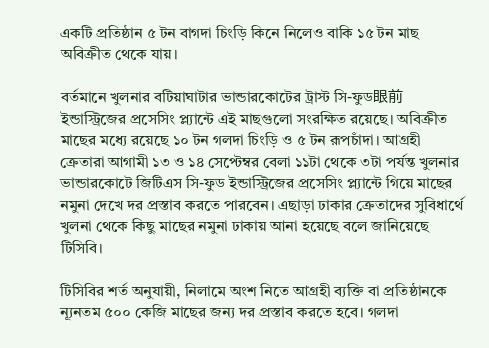একটি প্রতিষ্ঠান ৫ টন বাগদা চিংড়ি কিনে নিলেও বাকি ১৫ টন মাছ অবিক্রীত থেকে যায়।

বর্তমানে খুলনার বটিয়াঘাটার ভান্ডারকোটের ট্রাস্ট সি-ফুড眼前 ইন্ডাস্ট্রিজের প্রসেসিং প্ল্যান্টে এই মাছগুলো সংরক্ষিত রয়েছে। অবিক্রীত মাছের মধ্যে রয়েছে ১০ টন গলদা চিংড়ি ও ৫ টন রূপচাঁদা। আগ্রহী ক্রেতারা আগামী ১৩ ও ১৪ সেপ্টেম্বর বেলা ১১টা থেকে ৩টা পর্যন্ত খুলনার ভান্ডারকোটে জিটিএস সি-ফুড ইন্ডাস্ট্রিজের প্রসেসিং প্ল্যান্টে গিয়ে মাছের নমুনা দেখে দর প্রস্তাব করতে পারবেন। এছাড়া ঢাকার ক্রেতাদের সুবিধার্থে খুলনা থেকে কিছু মাছের নমুনা ঢাকায় আনা হয়েছে বলে জানিয়েছে টিসিবি।

টিসিবির শর্ত অনুযায়ী, নিলামে অংশ নিতে আগ্রহী ব্যক্তি বা প্রতিষ্ঠানকে ন্যূনতম ৫০০ কেজি মাছের জন্য দর প্রস্তাব করতে হবে। গলদা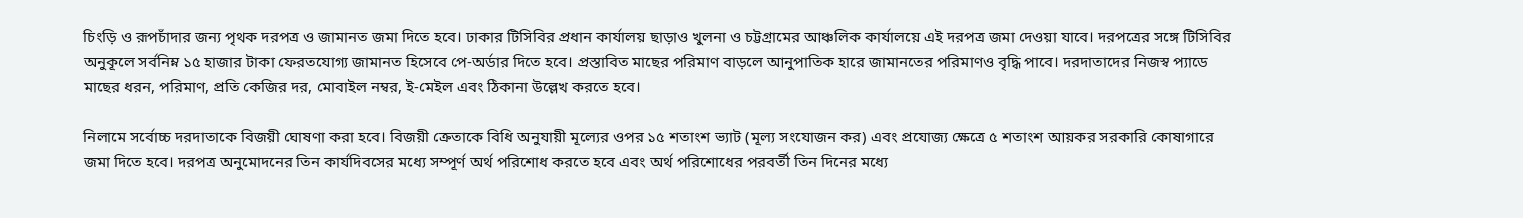চিংড়ি ও রূপচাঁদার জন্য পৃথক দরপত্র ও জামানত জমা দিতে হবে। ঢাকার টিসিবির প্রধান কার্যালয় ছাড়াও খুলনা ও চট্টগ্রামের আঞ্চলিক কার্যালয়ে এই দরপত্র জমা দেওয়া যাবে। দরপত্রের সঙ্গে টিসিবির অনুকূলে সর্বনিম্ন ১৫ হাজার টাকা ফেরতযোগ্য জামানত হিসেবে পে-অর্ডার দিতে হবে। প্রস্তাবিত মাছের পরিমাণ বাড়লে আনুপাতিক হারে জামানতের পরিমাণও বৃদ্ধি পাবে। দরদাতাদের নিজস্ব প্যাডে মাছের ধরন, পরিমাণ, প্রতি কেজির দর, মোবাইল নম্বর, ই-মেইল এবং ঠিকানা উল্লেখ করতে হবে।

নিলামে সর্বোচ্চ দরদাতাকে বিজয়ী ঘোষণা করা হবে। বিজয়ী ক্রেতাকে বিধি অনুযায়ী মূল্যের ওপর ১৫ শতাংশ ভ্যাট (মূল্য সংযোজন কর) এবং প্রযোজ্য ক্ষেত্রে ৫ শতাংশ আয়কর সরকারি কোষাগারে জমা দিতে হবে। দরপত্র অনুমোদনের তিন কার্যদিবসের মধ্যে সম্পূর্ণ অর্থ পরিশোধ করতে হবে এবং অর্থ পরিশোধের পরবর্তী তিন দিনের মধ্যে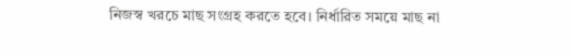নিজস্ব খরচে মাছ সংগ্রহ করতে হবে। নির্ধারিত সময়ে মাছ না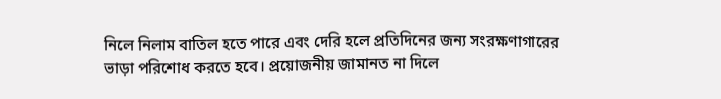নিলে নিলাম বাতিল হতে পারে এবং দেরি হলে প্রতিদিনের জন্য সংরক্ষণাগারের ভাড়া পরিশোধ করতে হবে। প্রয়োজনীয় জামানত না দিলে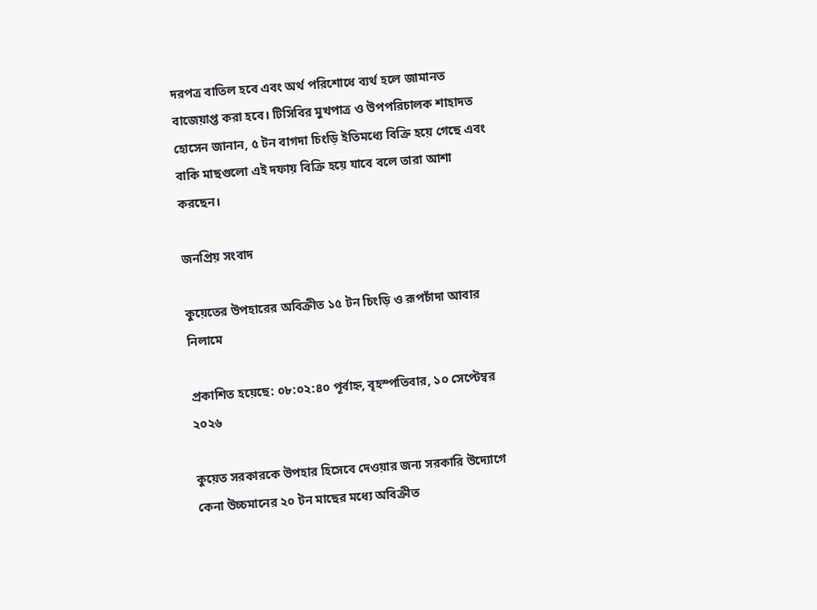দরপত্র বাতিল হবে এবং অর্থ পরিশোধে ব্যর্থ হলে জামানত বাজেয়াপ্ত করা হবে। টিসিবির মুখপাত্র ও উপপরিচালক শাহাদত হোসেন জানান, ৫ টন বাগদা চিংড়ি ইতিমধ্যে বিক্রি হয়ে গেছে এবং বাকি মাছগুলো এই দফায় বিক্রি হয়ে যাবে বলে তারা আশা করছেন।

জনপ্রিয় সংবাদ

কুয়েতের উপহারের অবিক্রীত ১৫ টন চিংড়ি ও রূপচাঁদা আবার নিলামে

প্রকাশিত হয়েছে: ০৮:০২:৪০ পূর্বাহ্ন, বৃহস্পতিবার, ১০ সেপ্টেম্বর ২০২৬

কুয়েত সরকারকে উপহার হিসেবে দেওয়ার জন্য সরকারি উদ্যোগে কেনা উচ্চমানের ২০ টন মাছের মধ্যে অবিক্রীত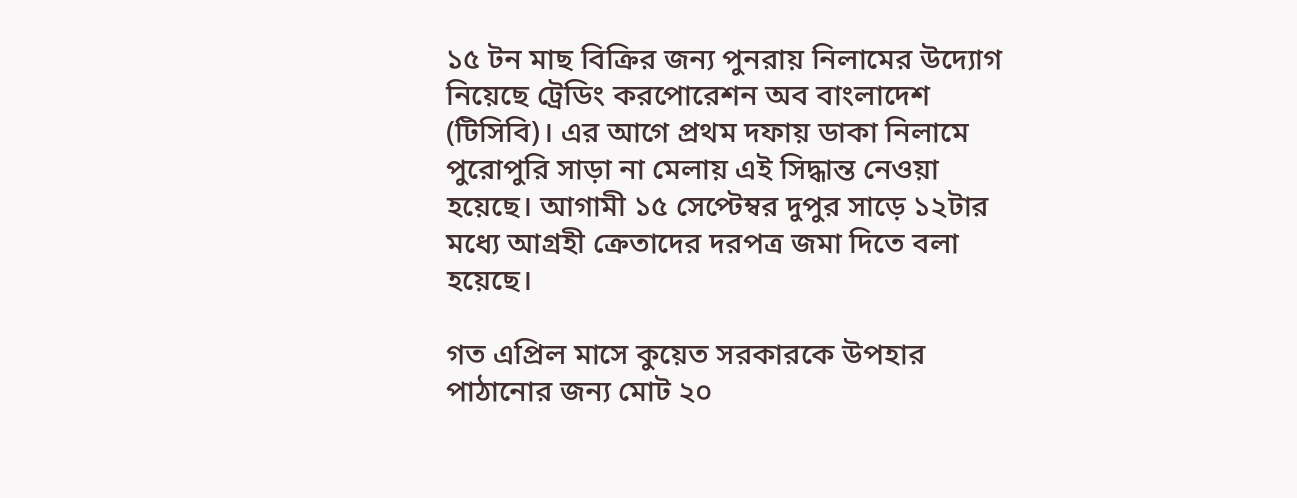১৫ টন মাছ বিক্রির জন্য পুনরায় নিলামের উদ্যোগ নিয়েছে ট্রেডিং করপোরেশন অব বাংলাদেশ (টিসিবি)। এর আগে প্রথম দফায় ডাকা নিলামে পুরোপুরি সাড়া না মেলায় এই সিদ্ধান্ত নেওয়া হয়েছে। আগামী ১৫ সেপ্টেম্বর দুপুর সাড়ে ১২টার মধ্যে আগ্রহী ক্রেতাদের দরপত্র জমা দিতে বলা হয়েছে।

গত এপ্রিল মাসে কুয়েত সরকারকে উপহার পাঠানোর জন্য মোট ২০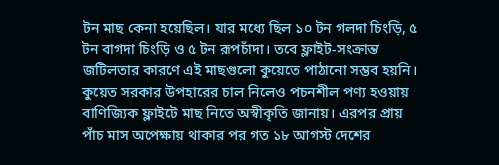টন মাছ কেনা হয়েছিল। যার মধ্যে ছিল ১০ টন গলদা চিংড়ি, ৫ টন বাগদা চিংড়ি ও ৫ টন রূপচাঁদা। তবে ফ্লাইট-সংক্রান্ত জটিলতার কারণে এই মাছগুলো কুয়েতে পাঠানো সম্ভব হয়নি। কুয়েত সরকার উপহারের চাল নিলেও পচনশীল পণ্য হওয়ায় বাণিজ্যিক ফ্লাইটে মাছ নিতে অস্বীকৃতি জানায়। এরপর প্রায় পাঁচ মাস অপেক্ষায় থাকার পর গত ১৮ আগস্ট দেশের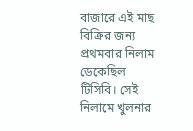বাজারে এই মাছ বিক্রির জন্য প্রথমবার নিলাম ডেকেছিল টিসিবি। সেই নিলামে খুলনার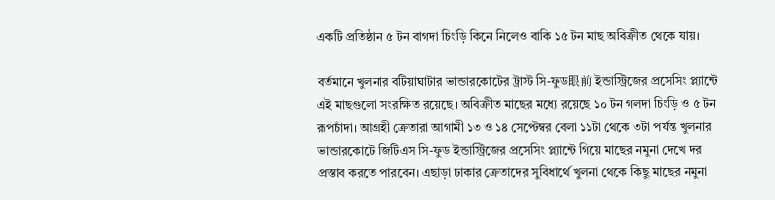একটি প্রতিষ্ঠান ৫ টন বাগদা চিংড়ি কিনে নিলেও বাকি ১৫ টন মাছ অবিক্রীত থেকে যায়।

বর্তমানে খুলনার বটিয়াঘাটার ভান্ডারকোটের ট্রাস্ট সি-ফুড眼前 ইন্ডাস্ট্রিজের প্রসেসিং প্ল্যান্টে এই মাছগুলো সংরক্ষিত রয়েছে। অবিক্রীত মাছের মধ্যে রয়েছে ১০ টন গলদা চিংড়ি ও ৫ টন রূপচাঁদা। আগ্রহী ক্রেতারা আগামী ১৩ ও ১৪ সেপ্টেম্বর বেলা ১১টা থেকে ৩টা পর্যন্ত খুলনার ভান্ডারকোটে জিটিএস সি-ফুড ইন্ডাস্ট্রিজের প্রসেসিং প্ল্যান্টে গিয়ে মাছের নমুনা দেখে দর প্রস্তাব করতে পারবেন। এছাড়া ঢাকার ক্রেতাদের সুবিধার্থে খুলনা থেকে কিছু মাছের নমুনা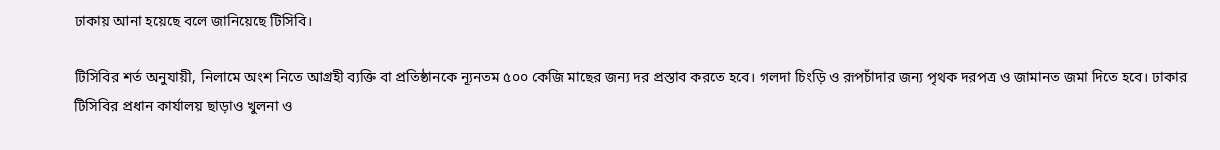ঢাকায় আনা হয়েছে বলে জানিয়েছে টিসিবি।

টিসিবির শর্ত অনুযায়ী, নিলামে অংশ নিতে আগ্রহী ব্যক্তি বা প্রতিষ্ঠানকে ন্যূনতম ৫০০ কেজি মাছের জন্য দর প্রস্তাব করতে হবে। গলদা চিংড়ি ও রূপচাঁদার জন্য পৃথক দরপত্র ও জামানত জমা দিতে হবে। ঢাকার টিসিবির প্রধান কার্যালয় ছাড়াও খুলনা ও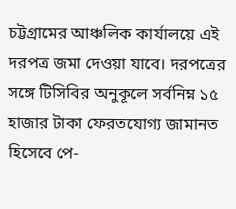চট্টগ্রামের আঞ্চলিক কার্যালয়ে এই দরপত্র জমা দেওয়া যাবে। দরপত্রের সঙ্গে টিসিবির অনুকূলে সর্বনিম্ন ১৫ হাজার টাকা ফেরতযোগ্য জামানত হিসেবে পে-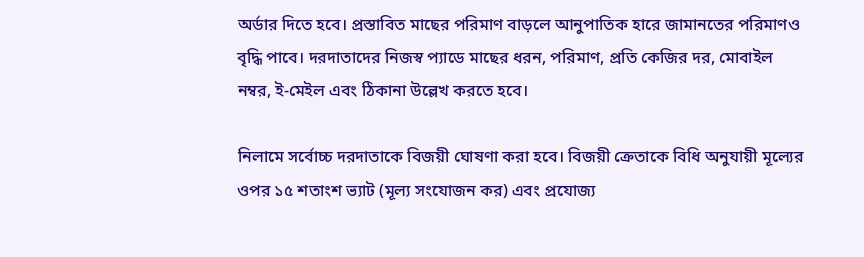অর্ডার দিতে হবে। প্রস্তাবিত মাছের পরিমাণ বাড়লে আনুপাতিক হারে জামানতের পরিমাণও বৃদ্ধি পাবে। দরদাতাদের নিজস্ব প্যাডে মাছের ধরন, পরিমাণ, প্রতি কেজির দর, মোবাইল নম্বর, ই-মেইল এবং ঠিকানা উল্লেখ করতে হবে।

নিলামে সর্বোচ্চ দরদাতাকে বিজয়ী ঘোষণা করা হবে। বিজয়ী ক্রেতাকে বিধি অনুযায়ী মূল্যের ওপর ১৫ শতাংশ ভ্যাট (মূল্য সংযোজন কর) এবং প্রযোজ্য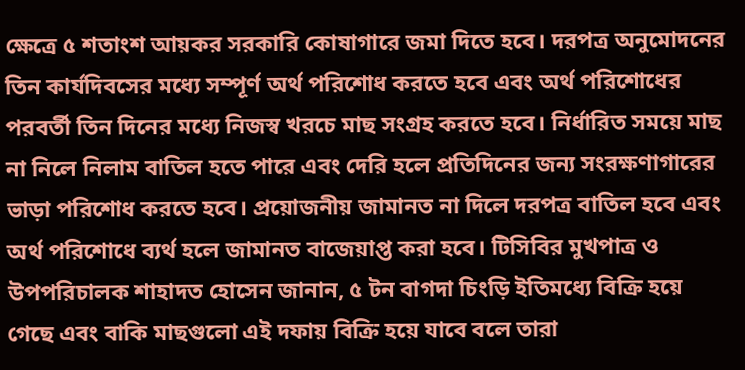ক্ষেত্রে ৫ শতাংশ আয়কর সরকারি কোষাগারে জমা দিতে হবে। দরপত্র অনুমোদনের তিন কার্যদিবসের মধ্যে সম্পূর্ণ অর্থ পরিশোধ করতে হবে এবং অর্থ পরিশোধের পরবর্তী তিন দিনের মধ্যে নিজস্ব খরচে মাছ সংগ্রহ করতে হবে। নির্ধারিত সময়ে মাছ না নিলে নিলাম বাতিল হতে পারে এবং দেরি হলে প্রতিদিনের জন্য সংরক্ষণাগারের ভাড়া পরিশোধ করতে হবে। প্রয়োজনীয় জামানত না দিলে দরপত্র বাতিল হবে এবং অর্থ পরিশোধে ব্যর্থ হলে জামানত বাজেয়াপ্ত করা হবে। টিসিবির মুখপাত্র ও উপপরিচালক শাহাদত হোসেন জানান, ৫ টন বাগদা চিংড়ি ইতিমধ্যে বিক্রি হয়ে গেছে এবং বাকি মাছগুলো এই দফায় বিক্রি হয়ে যাবে বলে তারা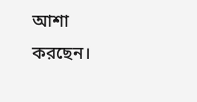আশা করছেন।